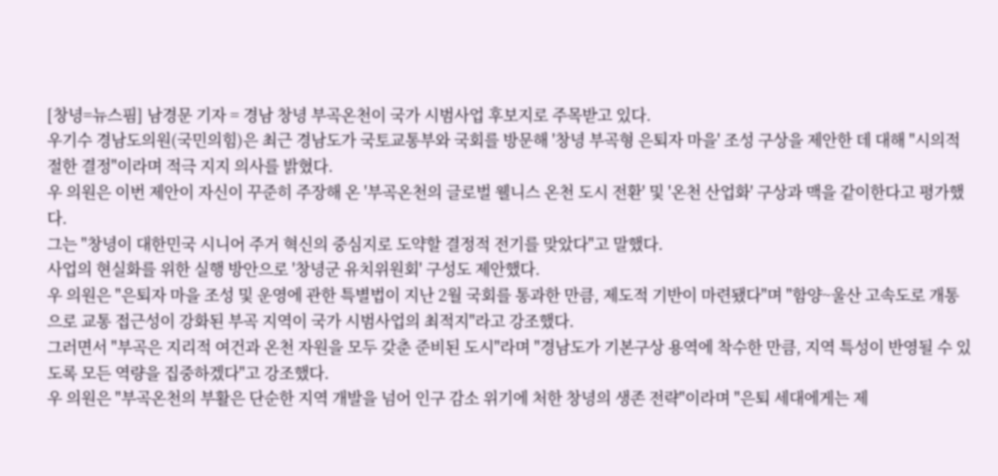[창녕=뉴스핌] 남경문 기자 = 경남 창녕 부곡온천이 국가 시범사업 후보지로 주목받고 있다.
우기수 경남도의원(국민의힘)은 최근 경남도가 국토교통부와 국회를 방문해 '창녕 부곡형 은퇴자 마을' 조성 구상을 제안한 데 대해 "시의적절한 결정"이라며 적극 지지 의사를 밝혔다.
우 의원은 이번 제안이 자신이 꾸준히 주장해 온 '부곡온천의 글로벌 웰니스 온천 도시 전환' 및 '온천 산업화' 구상과 맥을 같이한다고 평가했다.
그는 "창녕이 대한민국 시니어 주거 혁신의 중심지로 도약할 결정적 전기를 맞았다"고 말했다.
사업의 현실화를 위한 실행 방안으로 '창녕군 유치위원회' 구성도 제안했다.
우 의원은 "은퇴자 마을 조성 및 운영에 관한 특별법이 지난 2월 국회를 통과한 만큼, 제도적 기반이 마련됐다"며 "함양~울산 고속도로 개통으로 교통 접근성이 강화된 부곡 지역이 국가 시범사업의 최적지"라고 강조했다.
그러면서 "부곡은 지리적 여건과 온천 자원을 모두 갖춘 준비된 도시"라며 "경남도가 기본구상 용역에 착수한 만큼, 지역 특성이 반영될 수 있도록 모든 역량을 집중하겠다"고 강조했다.
우 의원은 "부곡온천의 부활은 단순한 지역 개발을 넘어 인구 감소 위기에 처한 창녕의 생존 전략"이라며 "은퇴 세대에게는 제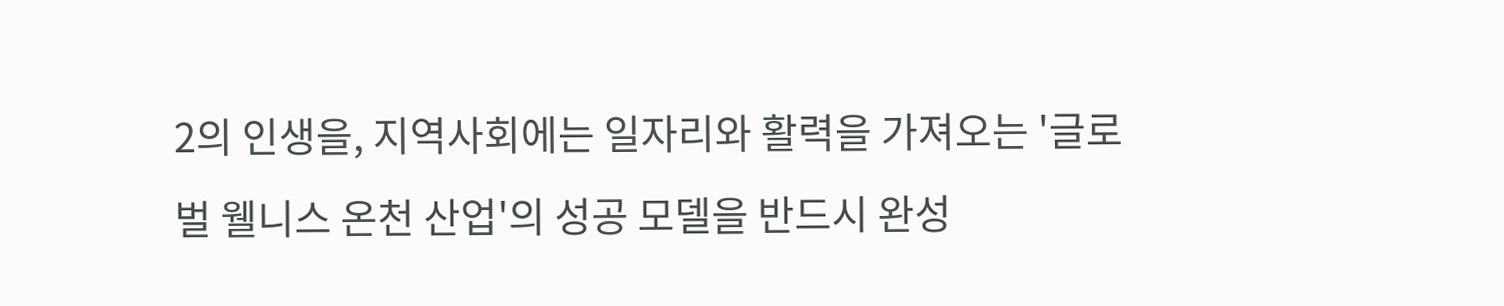2의 인생을, 지역사회에는 일자리와 활력을 가져오는 '글로벌 웰니스 온천 산업'의 성공 모델을 반드시 완성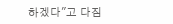하겠다"고 다짐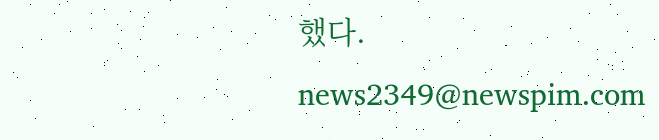했다.
news2349@newspim.com